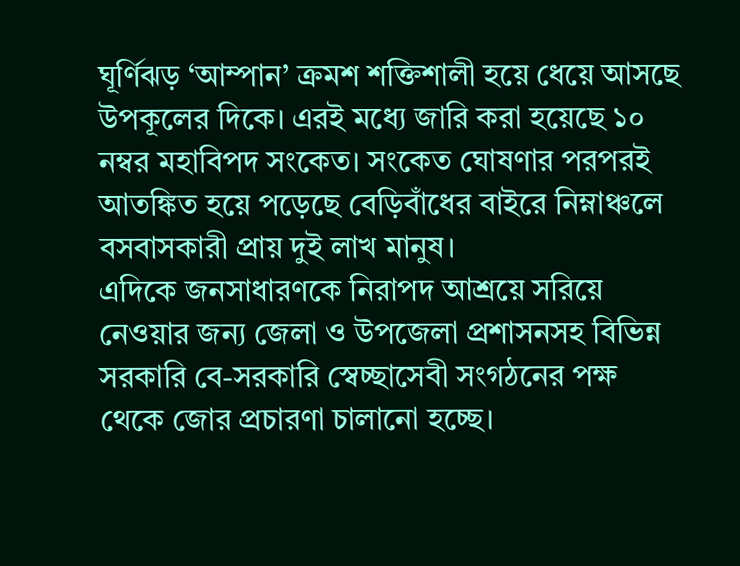ঘূর্ণিঝড় ‘আম্পান’ ক্রমশ শক্তিশালী হয়ে ধেয়ে আসছে উপকূলের দিকে। এরই মধ্যে জারি করা হয়েছে ১০ নম্বর মহাবিপদ সংকেত। সংকেত ঘোষণার পরপরই আতঙ্কিত হয়ে পড়েছে বেড়িবাঁধের বাইরে নিম্নাঞ্চলে বসবাসকারী প্রায় দুই লাখ মানুষ।
এদিকে জনসাধারণকে নিরাপদ আশ্রয়ে সরিয়ে নেওয়ার জন্য জেলা ও উপজেলা প্রশাসনসহ বিভিন্ন সরকারি বে-সরকারি স্বেচ্ছাসেবী সংগঠনের পক্ষ থেকে জোর প্রচারণা চালানো হচ্ছে।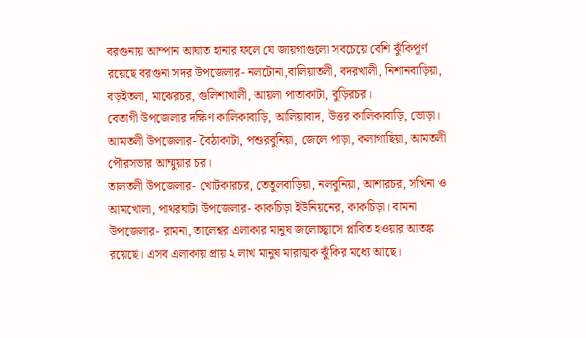বরগুনায় আম্পান আঘাত হানার ফলে যে জায়গাগুলো সবচেয়ে বেশি ঝুঁকিপূর্ণ রয়েছে বরগুনা সদর উপজেলার- নলটোনা,বালিয়াতলী, বদরখালী, নিশানবাড়িয়া, বড়ইতলা, মাঝেরচর, গুলিশাখালী, আয়লা পাতাকাটা, বুড়িরচর।
বেতাগী উপজেলার দক্ষিণ কালিকাবাড়ি, আলিয়াবাদ, উত্তর কালিকাবাড়ি, ভোড়া। আমতলী উপজেলার- বৈঠাকাটা, পশুরবুনিয়া, জেলে পাড়া, কলাগাছিয়া, আমতলী পৌরসভার আম্মুয়ার চর।
তালতলী উপজেলার- খোটকারচর, তেতুলবাড়িয়া, নলবুনিয়া, আশারচর, সখিনা ও আমখোলা, পাথরঘাটা উপজেলার- কাকচিড়া ইউনিয়নের, কাকচিড়া। বামনা উপজেলার- রামনা, তালেশ্বর এলাকার মানুষ জলোচ্ছ্বাসে প্লাবিত হওয়ার আতঙ্ক রয়েছে। এসব এলাকায় প্রায় ২ লাখ মানুষ মারাত্মক ঝুঁকির মধ্যে আছে।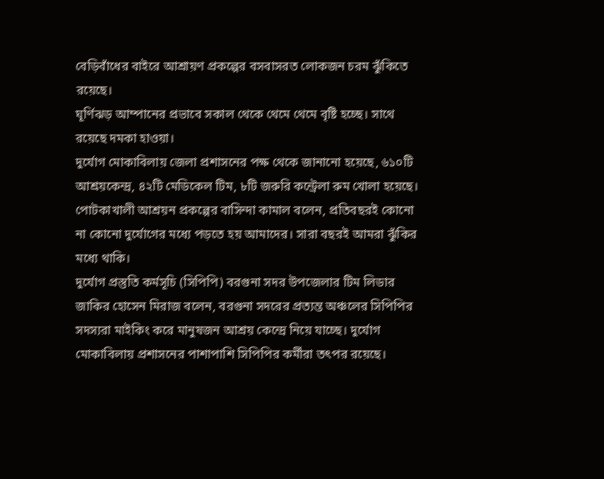বেড়িবাঁধের বাইরে আশ্রায়ণ প্রকল্পের বসবাসরত লোকজন চরম ঝুঁকিতে রয়েছে।
ঘূর্ণিঝড় আম্পানের প্রভাবে সকাল থেকে থেমে থেমে বৃষ্টি হচ্ছে। সাথে রয়েছে দমকা হাওয়া।
দুর্যোগ মোকাবিলায় জেলা প্রশাসনের পক্ষ থেকে জানানো হয়েছে, ৬১০টি আশ্রয়কেন্দ্র, ৪২টি মেডিকেল টিম, ৮টি জরুরি কন্ট্রেলা রুম খোলা হয়েছে।
পোটকাখালী আশ্রয়ন প্রকল্পের বাসিন্দা কামাল বলেন, প্রতিবছরই কোনো না কোনো দুর্যোগের মধ্যে পড়তে হয় আমাদের। সারা বছরই আমরা ঝুঁকির মধ্যে থাকি।
দুর্যোগ প্রস্তুতি কর্মসূচি (সিপিপি) বরগুনা সদর উপজেলার টিম লিডার জাকির হোসেন মিরাজ বলেন, বরগুনা সদরের প্রত্যন্ত অঞ্চলের সিপিপির সদস্যরা মাইকিং করে মানুষজন আশ্রয় কেন্দ্রে নিয়ে যাচ্ছে। দুর্যোগ মোকাবিলায় প্রশাসনের পাশাপাশি সিপিপির কর্মীরা তৎপর রয়েছে।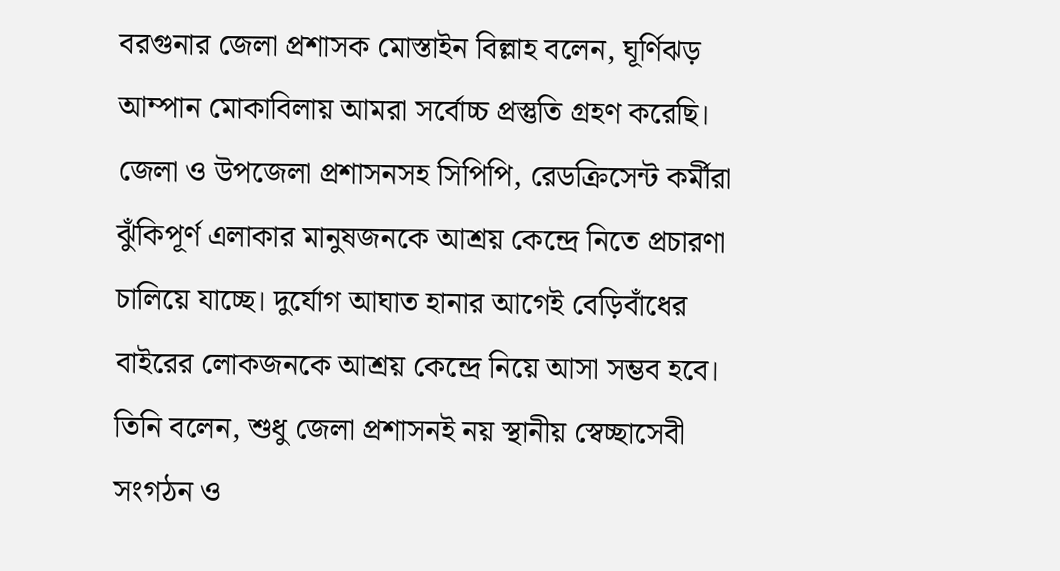বরগুনার জেলা প্রশাসক মোস্তাইন বিল্লাহ বলেন, ঘূর্ণিঝড় আম্পান মোকাবিলায় আমরা সর্বোচ্চ প্রস্তুতি গ্রহণ করেছি।
জেলা ও উপজেলা প্রশাসনসহ সিপিপি, রেডক্রিসেন্ট কর্মীরা ঝুঁকিপূর্ণ এলাকার মানুষজনকে আশ্রয় কেন্দ্রে নিতে প্রচারণা চালিয়ে যাচ্ছে। দুর্যোগ আঘাত হানার আগেই বেড়িবাঁধের বাইরের লোকজনকে আশ্রয় কেন্দ্রে নিয়ে আসা সম্ভব হবে।
তিনি বলেন, শুধু জেলা প্রশাসনই নয় স্থানীয় স্বেচ্ছাসেবী সংগঠন ও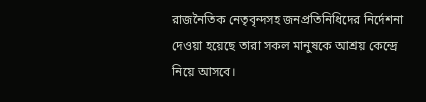রাজনৈতিক নেতৃবৃন্দসহ জনপ্রতিনিধিদের নির্দেশনা দেওয়া হয়েছে তারা সকল মানুষকে আশ্রয় কেন্দ্রে নিয়ে আসবে।